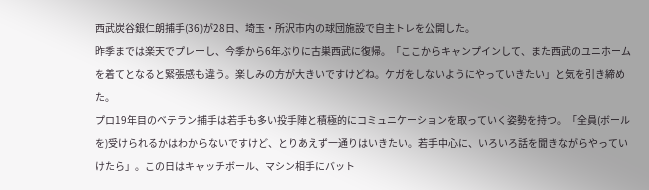西武炭谷銀仁朗捕手(36)が28日、埼玉・所沢市内の球団施設で自主トレを公開した。
昨季までは楽天でプレーし、今季から6年ぶりに古巣西武に復帰。「ここからキャンプインして、また西武のユニホームを着てとなると緊張感も違う。楽しみの方が大きいですけどね。ケガをしないようにやっていきたい」と気を引き締めた。
プロ19年目のベテラン捕手は若手も多い投手陣と積極的にコミュニケーションを取っていく姿勢を持つ。「全員(ボールを)受けられるかはわからないですけど、とりあえず一通りはいきたい。若手中心に、いろいろ話を聞きながらやっていけたら」。この日はキャッチボール、マシン相手にバット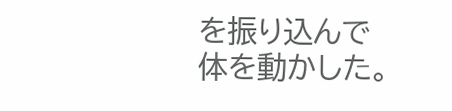を振り込んで体を動かした。